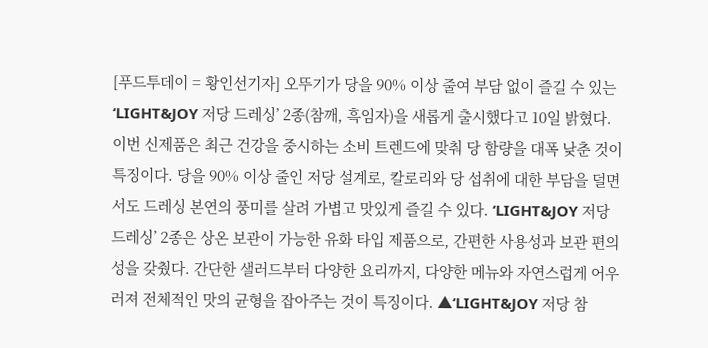[푸드투데이 = 황인선기자] 오뚜기가 당을 90% 이상 줄여 부담 없이 즐길 수 있는 ‘LIGHT&JOY 저당 드레싱’ 2종(참깨, 흑임자)을 새롭게 출시했다고 10일 밝혔다. 이번 신제품은 최근 건강을 중시하는 소비 트렌드에 맞춰 당 함량을 대폭 낮춘 것이 특징이다. 당을 90% 이상 줄인 저당 설계로, 칼로리와 당 섭취에 대한 부담을 덜면서도 드레싱 본연의 풍미를 살려 가볍고 맛있게 즐길 수 있다. ‘LIGHT&JOY 저당 드레싱’ 2종은 상온 보관이 가능한 유화 타입 제품으로, 간편한 사용성과 보관 편의성을 갖췄다. 간단한 샐러드부터 다양한 요리까지, 다양한 메뉴와 자연스럽게 어우러져 전체적인 맛의 균형을 잡아주는 것이 특징이다. ▲‘LIGHT&JOY 저당 참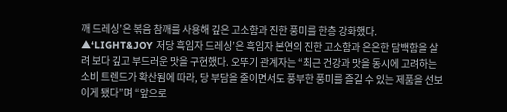깨 드레싱’은 볶음 참깨를 사용해 깊은 고소함과 진한 풍미를 한층 강화했다. ▲‘LIGHT&JOY 저당 흑임자 드레싱’은 흑임자 본연의 진한 고소함과 은은한 담백함을 살려 보다 깊고 부드러운 맛을 구현했다. 오뚜기 관계자는 “최근 건강과 맛을 동시에 고려하는 소비 트렌드가 확산됨에 따라, 당 부담을 줄이면서도 풍부한 풍미를 즐길 수 있는 제품을 선보이게 됐다”며 “앞으로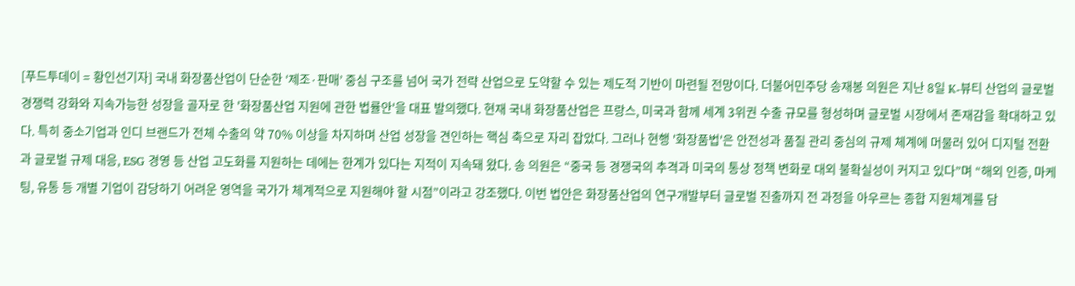[푸드투데이 = 황인선기자] 국내 화장품산업이 단순한 ‘제조·판매’ 중심 구조를 넘어 국가 전략 산업으로 도약할 수 있는 제도적 기반이 마련될 전망이다. 더불어민주당 송재봉 의원은 지난 8일 K-뷰티 산업의 글로벌 경쟁력 강화와 지속가능한 성장을 골자로 한 '화장품산업 지원에 관한 법률안'을 대표 발의했다. 현재 국내 화장품산업은 프랑스, 미국과 함께 세계 3위권 수출 규모를 형성하며 글로벌 시장에서 존재감을 확대하고 있다. 특히 중소기업과 인디 브랜드가 전체 수출의 약 70% 이상을 차지하며 산업 성장을 견인하는 핵심 축으로 자리 잡았다. 그러나 현행 '화장품법'은 안전성과 품질 관리 중심의 규제 체계에 머물러 있어 디지털 전환과 글로벌 규제 대응, ESG 경영 등 산업 고도화를 지원하는 데에는 한계가 있다는 지적이 지속돼 왔다. 송 의원은 “중국 등 경쟁국의 추격과 미국의 통상 정책 변화로 대외 불확실성이 커지고 있다”며 “해외 인증, 마케팅, 유통 등 개별 기업이 감당하기 어려운 영역을 국가가 체계적으로 지원해야 할 시점”이라고 강조했다. 이번 법안은 화장품산업의 연구개발부터 글로벌 진출까지 전 과정을 아우르는 종합 지원체계를 담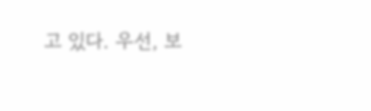고 있다. 우선, 보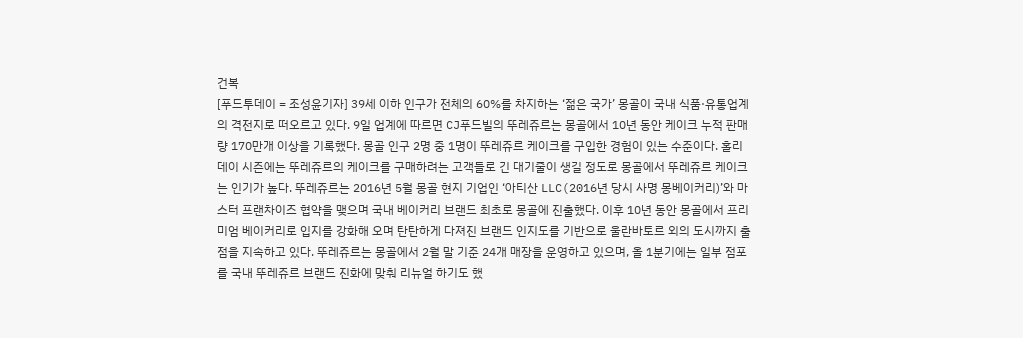건복
[푸드투데이 = 조성윤기자] 39세 이하 인구가 전체의 60%를 차지하는 ‘젊은 국가’ 몽골이 국내 식품·유통업계의 격전지로 떠오르고 있다. 9일 업계에 따르면 CJ푸드빌의 뚜레쥬르는 몽골에서 10년 동안 케이크 누적 판매량 170만개 이상을 기록했다. 몽골 인구 2명 중 1명이 뚜레쥬르 케이크를 구입한 경험이 있는 수준이다. 홀리데이 시즌에는 뚜레쥬르의 케이크를 구매하려는 고객들로 긴 대기줄이 생길 정도로 몽골에서 뚜레쥬르 케이크는 인기가 높다. 뚜레쥬르는 2016년 5월 몽골 현지 기업인 ‘아티산 LLC(2016년 당시 사명 몽베이커리)’와 마스터 프랜차이즈 협약을 맺으며 국내 베이커리 브랜드 최초로 몽골에 진출했다. 이후 10년 동안 몽골에서 프리미엄 베이커리로 입지를 강화해 오며 탄탄하게 다져진 브랜드 인지도를 기반으로 울란바토르 외의 도시까지 출점을 지속하고 있다. 뚜레쥬르는 몽골에서 2월 말 기준 24개 매장을 운영하고 있으며, 올 1분기에는 일부 점포를 국내 뚜레쥬르 브랜드 진화에 맞춰 리뉴얼 하기도 했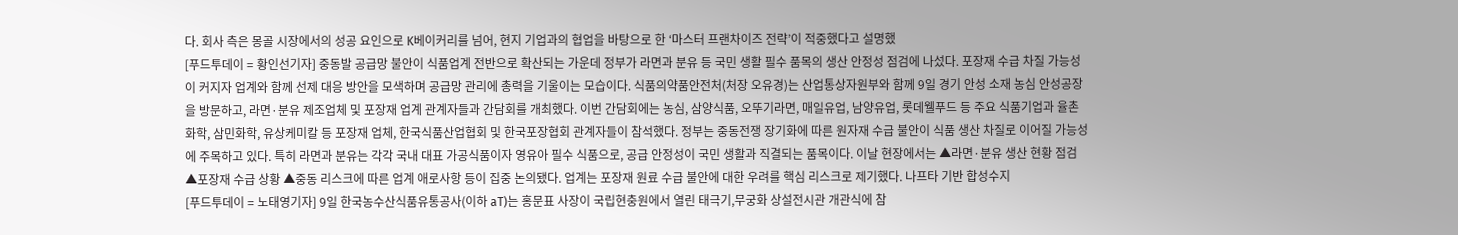다. 회사 측은 몽골 시장에서의 성공 요인으로 K베이커리를 넘어, 현지 기업과의 협업을 바탕으로 한 ‘마스터 프랜차이즈 전략’이 적중했다고 설명했
[푸드투데이 = 황인선기자] 중동발 공급망 불안이 식품업계 전반으로 확산되는 가운데 정부가 라면과 분유 등 국민 생활 필수 품목의 생산 안정성 점검에 나섰다. 포장재 수급 차질 가능성이 커지자 업계와 함께 선제 대응 방안을 모색하며 공급망 관리에 총력을 기울이는 모습이다. 식품의약품안전처(처장 오유경)는 산업통상자원부와 함께 9일 경기 안성 소재 농심 안성공장을 방문하고, 라면·분유 제조업체 및 포장재 업계 관계자들과 간담회를 개최했다. 이번 간담회에는 농심, 삼양식품, 오뚜기라면, 매일유업, 남양유업, 롯데웰푸드 등 주요 식품기업과 율촌화학, 삼민화학, 유상케미칼 등 포장재 업체, 한국식품산업협회 및 한국포장협회 관계자들이 참석했다. 정부는 중동전쟁 장기화에 따른 원자재 수급 불안이 식품 생산 차질로 이어질 가능성에 주목하고 있다. 특히 라면과 분유는 각각 국내 대표 가공식품이자 영유아 필수 식품으로, 공급 안정성이 국민 생활과 직결되는 품목이다. 이날 현장에서는 ▲라면·분유 생산 현황 점검 ▲포장재 수급 상황 ▲중동 리스크에 따른 업계 애로사항 등이 집중 논의됐다. 업계는 포장재 원료 수급 불안에 대한 우려를 핵심 리스크로 제기했다. 나프타 기반 합성수지
[푸드투데이 = 노태영기자] 9일 한국농수산식품유통공사(이하 aT)는 홍문표 사장이 국립현충원에서 열린 태극기,무궁화 상설전시관 개관식에 참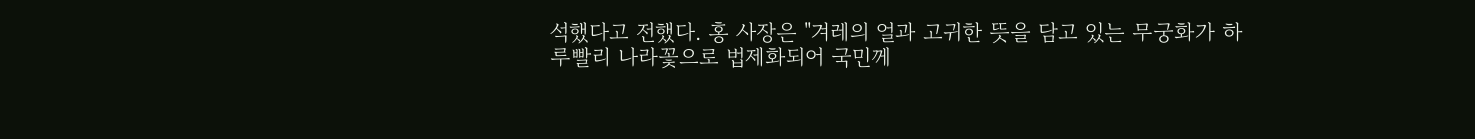석했다고 전했다. 홍 사장은 "겨레의 얼과 고귀한 뜻을 담고 있는 무궁화가 하루빨리 나라꽃으로 법제화되어 국민께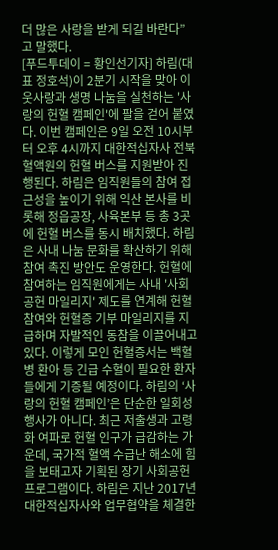더 많은 사랑을 받게 되길 바란다”고 말했다.
[푸드투데이 = 황인선기자] 하림(대표 정호석)이 2분기 시작을 맞아 이웃사랑과 생명 나눔을 실천하는 '사랑의 헌혈 캠페인'에 팔을 걷어 붙였다. 이번 캠페인은 9일 오전 10시부터 오후 4시까지 대한적십자사 전북혈액원의 헌혈 버스를 지원받아 진행된다. 하림은 임직원들의 참여 접근성을 높이기 위해 익산 본사를 비롯해 정읍공장, 사육본부 등 총 3곳에 헌혈 버스를 동시 배치했다. 하림은 사내 나눔 문화를 확산하기 위해 참여 촉진 방안도 운영한다. 헌혈에 참여하는 임직원에게는 사내 '사회공헌 마일리지' 제도를 연계해 헌혈 참여와 헌혈증 기부 마일리지를 지급하며 자발적인 동참을 이끌어내고 있다. 이렇게 모인 헌혈증서는 백혈병 환아 등 긴급 수혈이 필요한 환자들에게 기증될 예정이다. 하림의 ‘사랑의 헌혈 캠페인’은 단순한 일회성 행사가 아니다. 최근 저출생과 고령화 여파로 헌혈 인구가 급감하는 가운데, 국가적 혈액 수급난 해소에 힘을 보태고자 기획된 장기 사회공헌 프로그램이다. 하림은 지난 2017년 대한적십자사와 업무협약을 체결한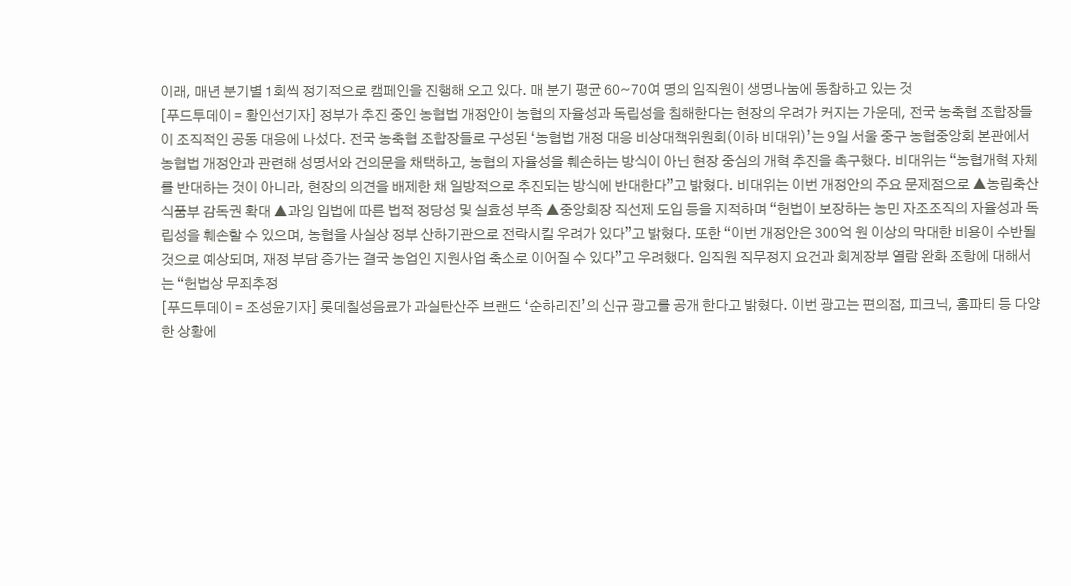이래, 매년 분기별 1회씩 정기적으로 캠페인을 진행해 오고 있다. 매 분기 평균 60~70여 명의 임직원이 생명나눔에 동참하고 있는 것
[푸드투데이 = 황인선기자] 정부가 추진 중인 농협법 개정안이 농협의 자율성과 독립성을 침해한다는 현장의 우려가 커지는 가운데, 전국 농축협 조합장들이 조직적인 공동 대응에 나섰다. 전국 농축협 조합장들로 구성된 ‘농협법 개정 대응 비상대책위원회(이하 비대위)’는 9일 서울 중구 농협중앙회 본관에서 농협법 개정안과 관련해 성명서와 건의문을 채택하고, 농협의 자율성을 훼손하는 방식이 아닌 현장 중심의 개혁 추진을 촉구했다. 비대위는 “농협개혁 자체를 반대하는 것이 아니라, 현장의 의견을 배제한 채 일방적으로 추진되는 방식에 반대한다”고 밝혔다. 비대위는 이번 개정안의 주요 문제점으로 ▲농림축산식품부 감독권 확대 ▲과잉 입법에 따른 법적 정당성 및 실효성 부족 ▲중앙회장 직선제 도입 등을 지적하며 “헌법이 보장하는 농민 자조조직의 자율성과 독립성을 훼손할 수 있으며, 농협을 사실상 정부 산하기관으로 전락시킬 우려가 있다”고 밝혔다. 또한 “이번 개정안은 300억 원 이상의 막대한 비용이 수반될 것으로 예상되며, 재정 부담 증가는 결국 농업인 지원사업 축소로 이어질 수 있다”고 우려했다. 임직원 직무정지 요건과 회계장부 열람 완화 조항에 대해서는 “헌법상 무죄추정
[푸드투데이 = 조성윤기자] 롯데칠성음료가 과실탄산주 브랜드 ‘순하리진’의 신규 광고를 공개 한다고 밝혔다. 이번 광고는 편의점, 피크닉, 홈파티 등 다양한 상황에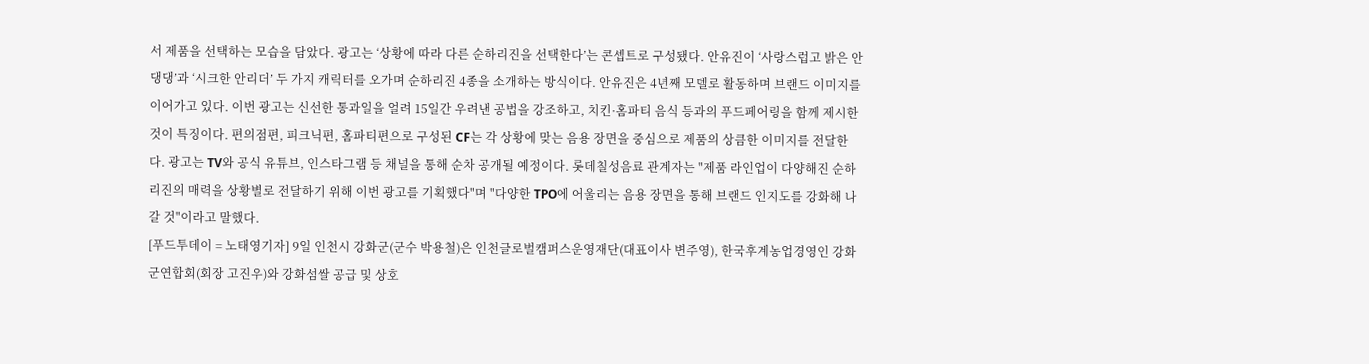서 제품을 선택하는 모습을 담았다. 광고는 ‘상황에 따라 다른 순하리진을 선택한다’는 콘셉트로 구성됐다. 안유진이 ‘사랑스럽고 밝은 안댕댕’과 ‘시크한 안리더’ 두 가지 캐릭터를 오가며 순하리진 4종을 소개하는 방식이다. 안유진은 4년째 모델로 활동하며 브랜드 이미지를 이어가고 있다. 이번 광고는 신선한 통과일을 얼려 15일간 우려낸 공법을 강조하고, 치킨·홈파티 음식 등과의 푸드페어링을 함께 제시한 것이 특징이다. 편의점편, 피크닉편, 홈파티편으로 구성된 CF는 각 상황에 맞는 음용 장면을 중심으로 제품의 상큼한 이미지를 전달한다. 광고는 TV와 공식 유튜브, 인스타그램 등 채널을 통해 순차 공개될 예정이다. 롯데칠성음료 관계자는 "제품 라인업이 다양해진 순하리진의 매력을 상황별로 전달하기 위해 이번 광고를 기획했다"며 "다양한 TPO에 어울리는 음용 장면을 통해 브랜드 인지도를 강화해 나갈 것"이라고 말했다.
[푸드투데이 = 노태영기자] 9일 인천시 강화군(군수 박용철)은 인천글로벌캠퍼스운영재단(대표이사 변주영), 한국후계농업경영인 강화군연합회(회장 고진우)와 강화섬쌀 공급 및 상호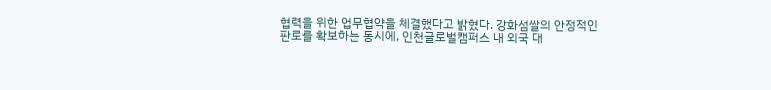협력을 위한 업무협약을 체결했다고 밝혔다. 강화섬쌀의 안정적인 판로를 확보하는 동시에, 인천글로벌캠퍼스 내 외국 대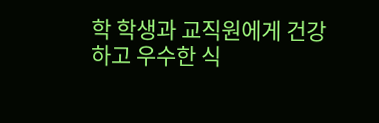학 학생과 교직원에게 건강하고 우수한 식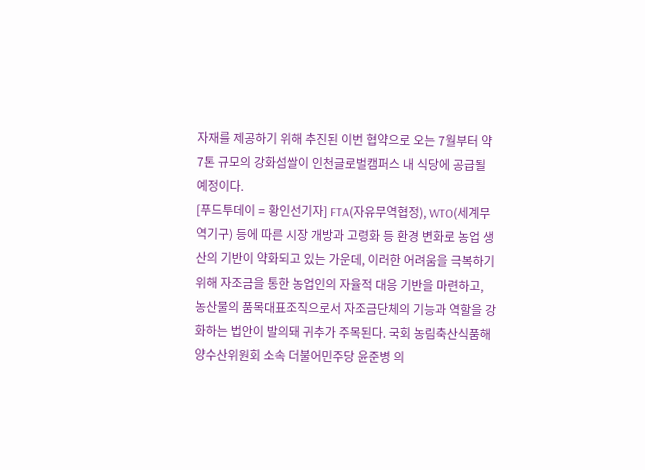자재를 제공하기 위해 추진된 이번 협약으로 오는 7월부터 약 7톤 규모의 강화섬쌀이 인천글로벌캠퍼스 내 식당에 공급될 예정이다.
[푸드투데이 = 황인선기자] FTA(자유무역협정), WTO(세계무역기구) 등에 따른 시장 개방과 고령화 등 환경 변화로 농업 생산의 기반이 약화되고 있는 가운데, 이러한 어려움을 극복하기 위해 자조금을 통한 농업인의 자율적 대응 기반을 마련하고, 농산물의 품목대표조직으로서 자조금단체의 기능과 역할을 강화하는 법안이 발의돼 귀추가 주목된다. 국회 농림축산식품해양수산위원회 소속 더불어민주당 윤준병 의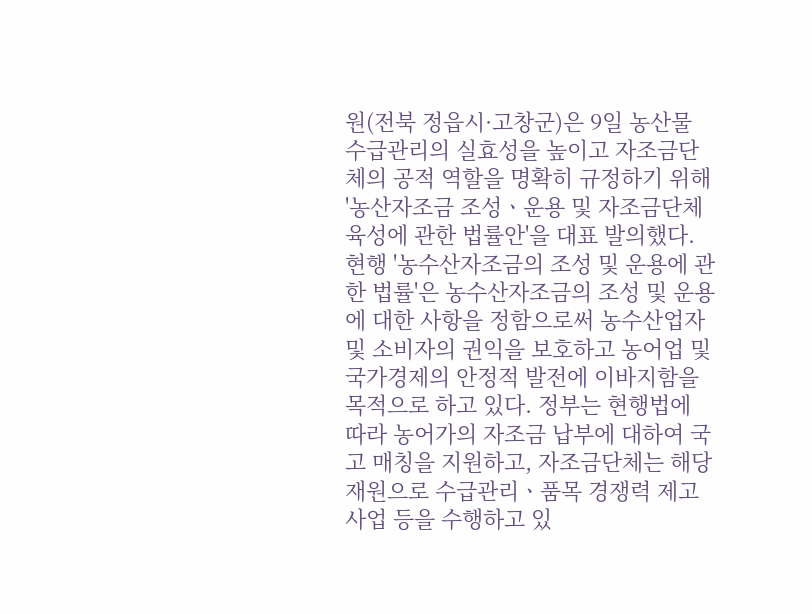원(전북 정읍시·고창군)은 9일 농산물 수급관리의 실효성을 높이고 자조금단체의 공적 역할을 명확히 규정하기 위해 '농산자조금 조성ㆍ운용 및 자조금단체 육성에 관한 법률안'을 대표 발의했다. 현행 '농수산자조금의 조성 및 운용에 관한 법률'은 농수산자조금의 조성 및 운용에 대한 사항을 정함으로써 농수산업자 및 소비자의 권익을 보호하고 농어업 및 국가경제의 안정적 발전에 이바지함을 목적으로 하고 있다. 정부는 현행법에 따라 농어가의 자조금 납부에 대하여 국고 매칭을 지원하고, 자조금단체는 해당 재원으로 수급관리ㆍ품목 경쟁력 제고 사업 등을 수행하고 있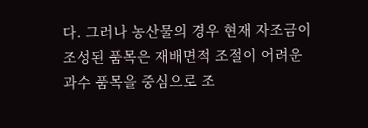다. 그러나 농산물의 경우 현재 자조금이 조성된 품목은 재배면적 조절이 어려운 과수 품목을 중심으로 조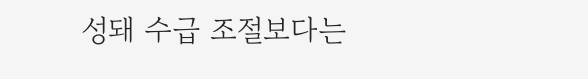성돼 수급 조절보다는